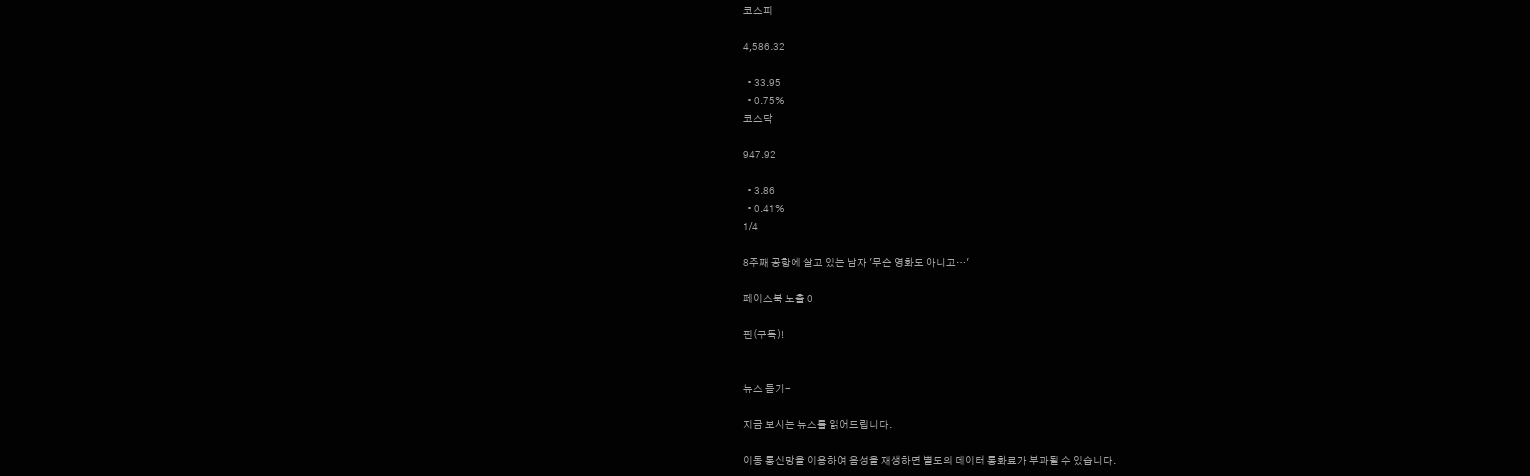코스피

4,586.32

  • 33.95
  • 0.75%
코스닥

947.92

  • 3.86
  • 0.41%
1/4

8주째 공항에 살고 있는 남자 '무슨 영화도 아니고…'

페이스북 노출 0

핀(구독)!


뉴스 듣기-

지금 보시는 뉴스를 읽어드립니다.

이동 통신망을 이용하여 음성을 재생하면 별도의 데이터 통화료가 부과될 수 있습니다.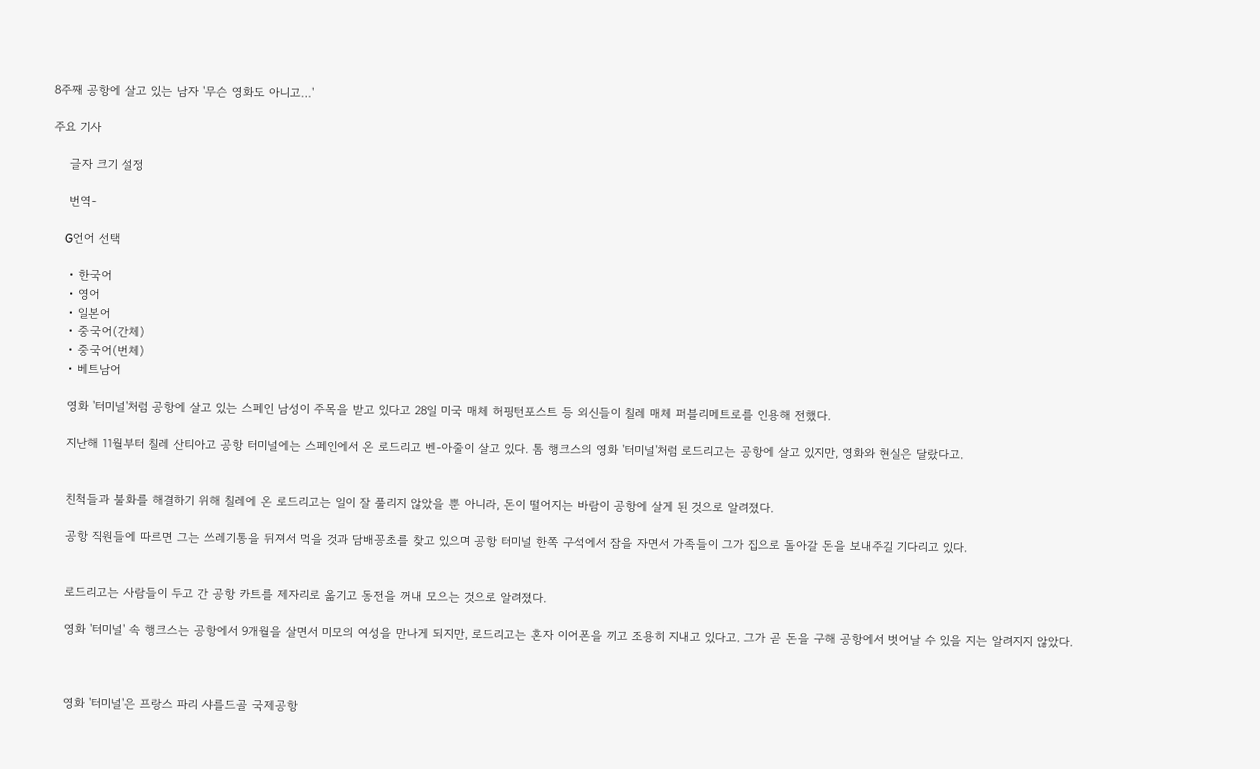8주째 공항에 살고 있는 남자 '무슨 영화도 아니고…'

주요 기사

    글자 크기 설정

    번역-

    G언어 선택

    • 한국어
    • 영어
    • 일본어
    • 중국어(간체)
    • 중국어(번체)
    • 베트남어

    영화 '터미널'처럼 공항에 살고 있는 스페인 남성이 주목을 받고 있다고 28일 미국 매체 허핑턴포스트 등 외신들이 칠레 매체 퍼블리메트로를 인용해 전했다.

    지난해 11월부터 칠레 산티아고 공항 터미널에는 스페인에서 온 로드리고 벤-아줄이 살고 있다. 톰 행크스의 영화 '터미널'처럼 로드리고는 공항에 살고 있지만, 영화와 현실은 달랐다고.


    친척들과 불화를 해결하기 위해 칠레에 온 로드리고는 일이 잘 풀리지 않았을 뿐 아니라, 돈이 떨어지는 바람이 공항에 살게 된 것으로 알려졌다.

    공항 직원들에 따르면 그는 쓰레기통을 뒤져서 먹을 것과 담배꽁초를 찾고 있으며 공항 터미널 한쪽 구석에서 잠을 자면서 가족들이 그가 집으로 돌아갈 돈을 보내주길 기다리고 있다.


    로드리고는 사람들이 두고 간 공항 카트를 제자리로 옮기고 동전을 꺼내 모으는 것으로 알려졌다.

    영화 '터미널' 속 행크스는 공항에서 9개월을 살면서 미모의 여성을 만나게 되지만, 로드리고는 혼자 이어폰을 끼고 조용히 지내고 있다고. 그가 곧 돈을 구해 공항에서 벗어날 수 있을 지는 알려지지 않았다.



    영화 '터미널'은 프랑스 파리 샤를드골 국제공항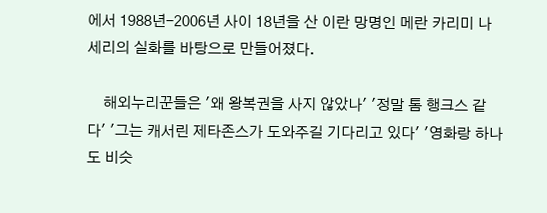에서 1988년-2006년 사이 18년을 산 이란 망명인 메란 카리미 나세리의 실화를 바탕으로 만들어졌다.

    해외누리꾼들은 '왜 왕복권을 사지 않았나' '정말 톰 행크스 같다' '그는 캐서린 제타존스가 도와주길 기다리고 있다' '영화랑 하나도 비슷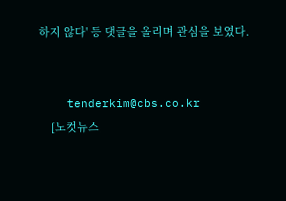하지 않다' 등 댓글을 올리며 관심을 보였다.


    tenderkim@cbs.co.kr
    [노컷뉴스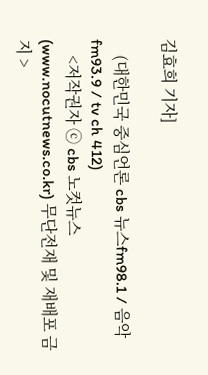김효희 기자]

    (대한민국 중심언론 cbs 뉴스fm98.1 / 음악fm93.9 / tv ch 412)
    <저작권자 ⓒ cbs 노컷뉴스(www.nocutnews.co.kr) 무단전재 및 재배포 금지 >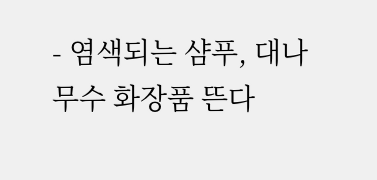- 염색되는 샴푸, 대나무수 화장품 뜬다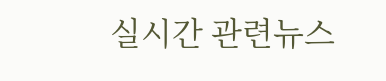실시간 관련뉴스